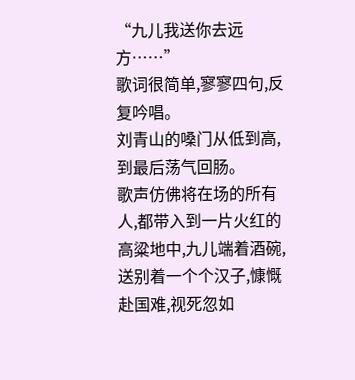“九儿我送你去远方……”
歌词很简单,寥寥四句,反复吟唱。
刘青山的嗓门从低到高,到最后荡气回肠。
歌声仿佛将在场的所有人,都带入到一片火红的高粱地中,九儿端着酒碗,送别着一个个汉子,慷慨赴国难,视死忽如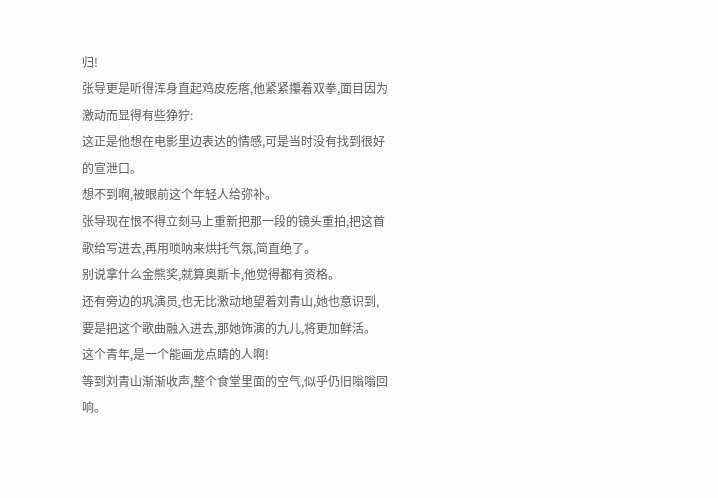归!
张导更是听得浑身直起鸡皮疙瘩,他紧紧攥着双拳,面目因为激动而显得有些狰狞:
这正是他想在电影里边表达的情感,可是当时没有找到很好的宣泄口。
想不到啊,被眼前这个年轻人给弥补。
张导现在恨不得立刻马上重新把那一段的镜头重拍,把这首歌给写进去,再用唢呐来烘托气氛,简直绝了。
别说拿什么金熊奖,就算奥斯卡,他觉得都有资格。
还有旁边的巩演员,也无比激动地望着刘青山,她也意识到,要是把这个歌曲融入进去,那她饰演的九儿,将更加鲜活。
这个青年,是一个能画龙点睛的人啊!
等到刘青山渐渐收声,整个食堂里面的空气,似乎仍旧嗡嗡回响。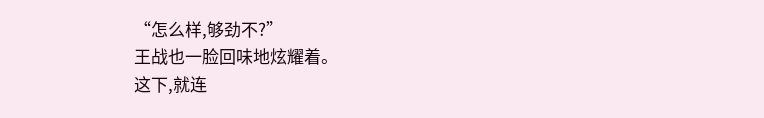“怎么样,够劲不?”
王战也一脸回味地炫耀着。
这下,就连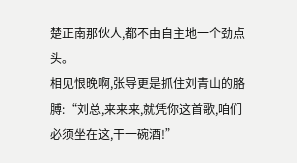楚正南那伙人,都不由自主地一个劲点头。
相见恨晚啊,张导更是抓住刘青山的胳膊:“刘总,来来来,就凭你这首歌,咱们必须坐在这,干一碗酒!”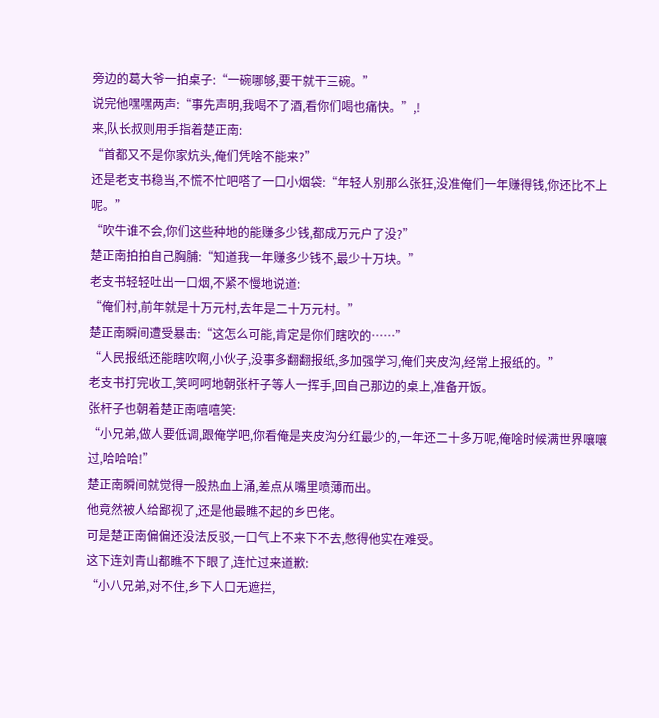旁边的葛大爷一拍桌子:“一碗哪够,要干就干三碗。”
说完他嘿嘿两声:“事先声明,我喝不了酒,看你们喝也痛快。”,!
来,队长叔则用手指着楚正南:
“首都又不是你家炕头,俺们凭啥不能来?”
还是老支书稳当,不慌不忙吧嗒了一口小烟袋:“年轻人别那么张狂,没准俺们一年赚得钱,你还比不上呢。”
“吹牛谁不会,你们这些种地的能赚多少钱,都成万元户了没?”
楚正南拍拍自己胸脯:“知道我一年赚多少钱不,最少十万块。”
老支书轻轻吐出一口烟,不紧不慢地说道:
“俺们村,前年就是十万元村,去年是二十万元村。”
楚正南瞬间遭受暴击:“这怎么可能,肯定是你们瞎吹的……”
“人民报纸还能瞎吹啊,小伙子,没事多翻翻报纸,多加强学习,俺们夹皮沟,经常上报纸的。”
老支书打完收工,笑呵呵地朝张杆子等人一挥手,回自己那边的桌上,准备开饭。
张杆子也朝着楚正南嘻嘻笑:
“小兄弟,做人要低调,跟俺学吧,你看俺是夹皮沟分红最少的,一年还二十多万呢,俺啥时候满世界嚷嚷过,哈哈哈!”
楚正南瞬间就觉得一股热血上涌,差点从嘴里喷薄而出。
他竟然被人给鄙视了,还是他最瞧不起的乡巴佬。
可是楚正南偏偏还没法反驳,一口气上不来下不去,憋得他实在难受。
这下连刘青山都瞧不下眼了,连忙过来道歉:
“小八兄弟,对不住,乡下人口无遮拦,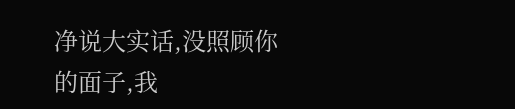净说大实话,没照顾你的面子,我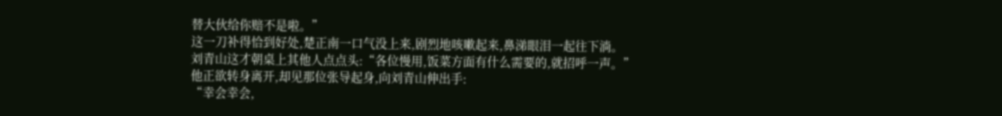替大伙给你赔不是啦。”
这一刀补得恰到好处,楚正南一口气没上来,剧烈地咳嗽起来,鼻涕眼泪一起往下淌。
刘青山这才朝桌上其他人点点头:“各位慢用,饭菜方面有什么需要的,就招呼一声。”
他正欲转身离开,却见那位张导起身,向刘青山伸出手:
“幸会幸会,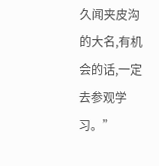久闻夹皮沟的大名,有机会的话,一定去参观学习。”